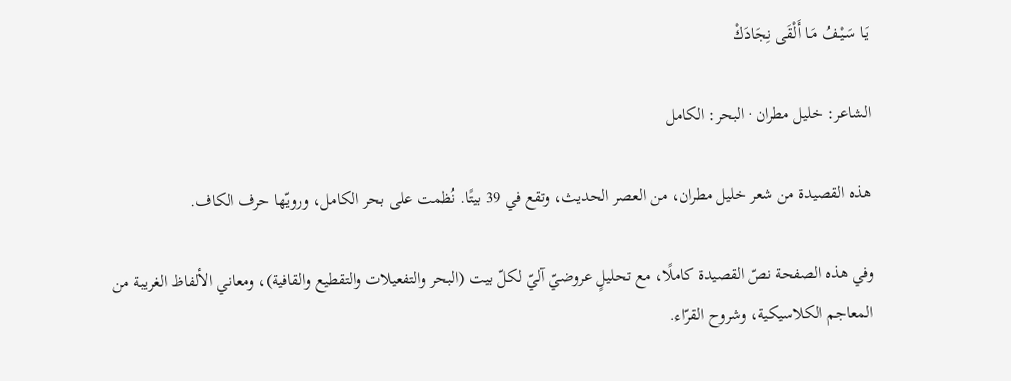يَـا سَـيْـفُ مَـا أَلْقَى نِجَادَكْ

الشاعر: خليل مطران · البحر: الكامل

هذه القصيدة من شعر خليل مطران، من العصر الحديث، وتقع في 39 بيتًا. نُظمت على بحر الكامل، ورويّها حرف الكاف.

وفي هذه الصفحة نصّ القصيدة كاملًا، مع تحليلٍ عروضيّ آليّ لكلّ بيت (البحر والتفعيلات والتقطيع والقافية)، ومعاني الألفاظ الغريبة من المعاجم الكلاسيكية، وشروح القرّاء.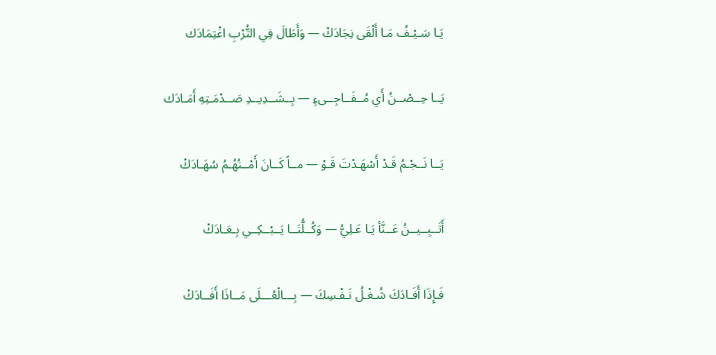يَـا سَـيْـفُ مَـا أَلْقَى نِجَادَكْ — وَأَطَالَ فِي التُّرْبِ اغْتِمَادَك

يَــا حِــصْــنُ أَي مُــفَــاجِــىءٍ — بِــشَــدِيــدِ صَــدْمَـتِهِ أَمَـادَك

يَــا نَــجْـمُ قَـدْ أَسْهَـدْتَ قَـوْ — مــاً كَــانَ أَمْــنُهُـمُ سُهَـادَكْ

أَتَــبِــيــنُ عَــنَّأ يَـا عَـلِيُّ — وَكُــلُّنَــا يَــبْــكِــي بِـعَـادَكْ

فَـإِذَا أَفَـادَكَ شُـغْـلُ نَـفْـسِكَ — بِـــالْعُـــلَى مَــاذَا أَفَــادَكْ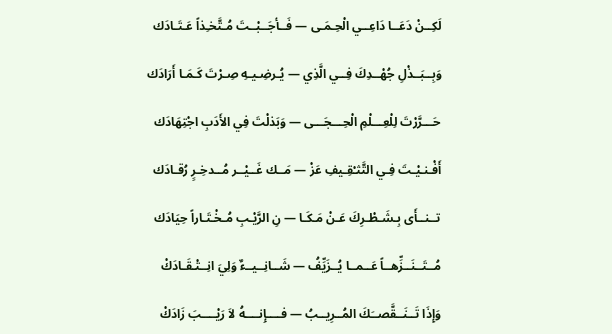لَكِــنْ دَعَــا دَاعِــي الْحِـمَـى — فَــأجَــبْــتَ مُـتَّخـِذاً عَـتَـادَك

وَبِــبَــذْلِ جُهْــدِكَ فِــي الَّذِي — يُـرضِـيـهِ صِـرْتَ كَـمَـا أَرَادَك

حَـــرَّرْتَ لِلْعِـــلْمِ الْحِـــجَـــى — وَبَذلْتَ فِي الأَدَبِ اجْتِهَادَك

أَفْـنـيْـتَ فِـي التَّثـْقِـيفِ عَزْ — مَــك غَــيْــر مُــدخِـرٍ رُقـادَك

تــنــأَى بِـشَـطْـرِكَ عَـنْ مَـكَـا — نِ الرَّيْـبِ مُـخْـتَـاراً حِيَادَك

مُــتَــنَــزِّهــاً عَــمــا يُــزَيِّفُ — شَــانِــيــءٌ وَلِيَ انِــتْـقَـادَكْ

وَإِذَا تَــنَــقَّصــَكَ المُــرِيــبُ — فــــإِنــــهُ لاَ رَيْــــبَ زَادَكْ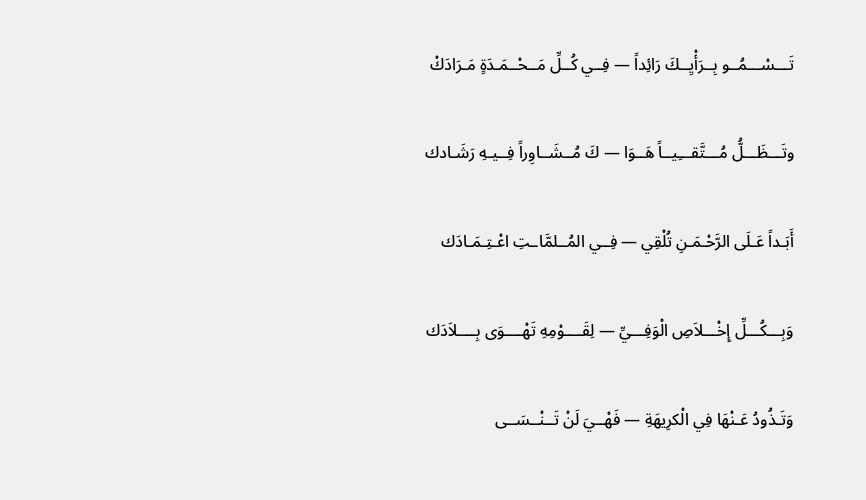تَـــسْـــمُــو بِــرَأْيِــكَ رَائِداً — فِــي كُــلِّ مَــحْــمَـدَةٍ مَـرَادَكْ

وتَـــظَـــلُّ مُـــتَّقـــِيــاً هَــوَا — كَ مُــشَــاوِراً فِــيـهِ رَشَـادك

أَبَـداً عَـلَى الرَّحْـمَـنِ تُلْقِي — فِــي المُــلمَّاـتِ اعْـتِـمَـادَك

وَبِـــكُـــلِّ إِخْـــلاَصِ الْوَفِـــيِّ — لِقَــــوْمِهِ تَهْــــوَى بِــــلاَدَك

وَتَـذُودُ عَـنْهَا فِي الْكرِيهَةِ — فَهْــيَ لَنْ تَــنْــسَــى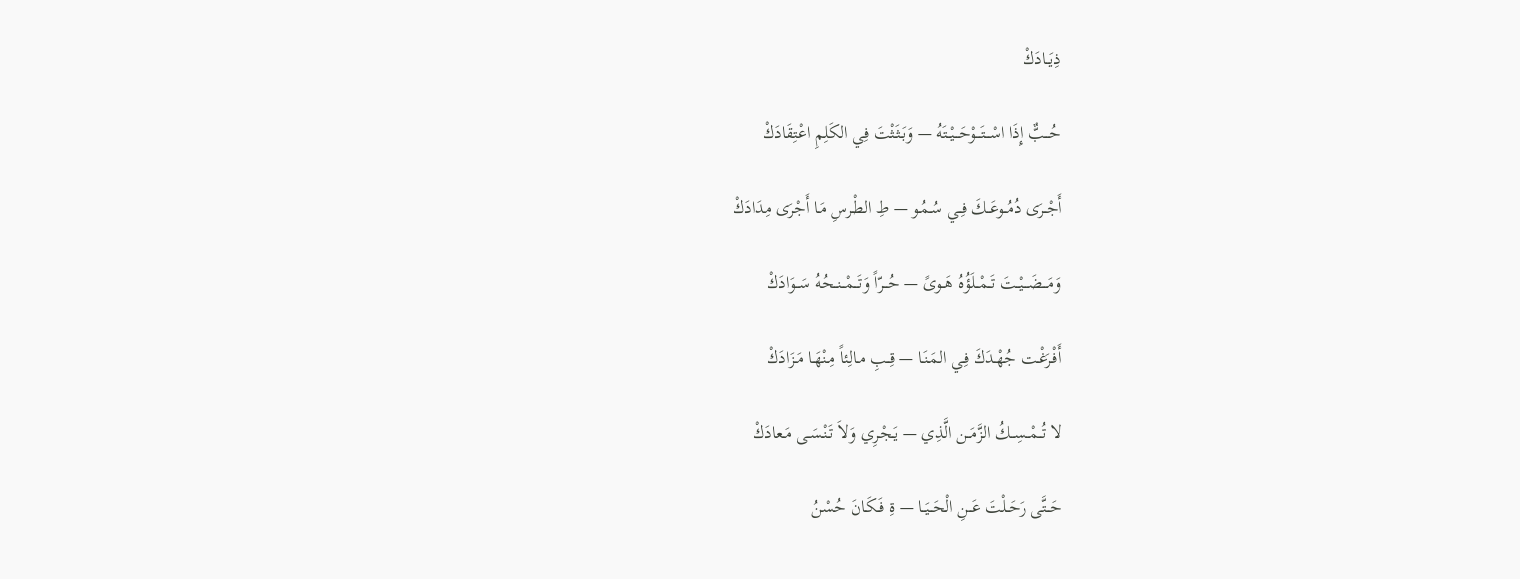ذِيَــادَكْ

حُـــبٌّ إِذَا اسْـــتَـــوْحَـــيْــتَهُ — وَبَثَثْتَ فِي الكَلِمِ اعْتِقَادَكْ

أَجْــرَى دُمُــوعَــكَ فِــي سُـمُـو — طِ الطْـرسِ مَـا أَجْرَى مِدَادَكْ

وَمَـــضَـــيْــتَ تَــمْــلَؤُهُ هَــوىً — حُـــرّاً وَتَـــمْــنــحُهُ سَــوَادَكْ

أَفْـرَغْـت جُهْـدَكَ فِـي المَـنَـا — قِــبِ مـالِئاً مِـنْهَـا مَـزَادَكْ

لا تُــمْــسِــكُ الزَّمَــن الَّذِي — يَـجْـرِي وَلاَ تَـنْـسَـى مَـعادَكْ

حَــتَّى رَحَــلْتَ عَــنِ الْحَــيَــا — ةِ فَـكَـانَ حُسْنُ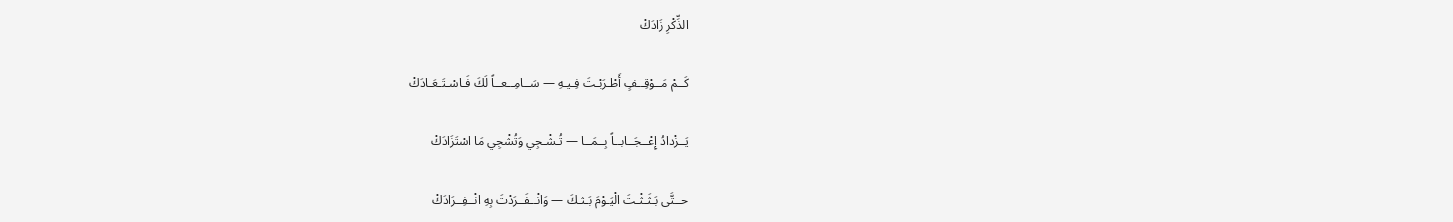الذِّكْرِ زَادَكْ

كَــمْ مَــوْقِــفٍ أَطْـرَبْـتَ فِـيـهِ — سَــامِــعــاً لَكَ فَـاسْـتَـعَـادَكْ

يَــزْدادُ إِعْــجَــابــاً بِــمَــا — تُـشْـجِي وَتُشْجِي مَا اسْتَزَادَكْ

حــتَّى بَـثَـثْـتَ الْيَـوْمَ بَـثـكَ — وَانْــفَــرَدْتَ بِهِ انْــفِــرَادَكْ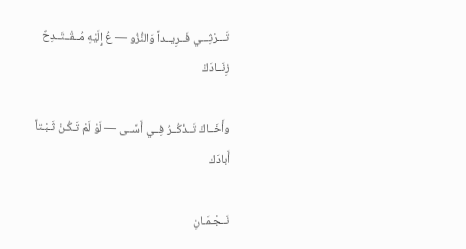تَـــرْثِـــي فَــرِيــداً وَالنُّزُو — عُ إِلَيْهِ مُــقْــتَــدِحٌ زِنَــادَكْ

وأَخَــاكَ تَــذْكُــرُ فِــي أَسًــى — لَوْ لَمْ تَـكُـنْ ثَـبْـتاً أَبادَك

نَــجْـمَـانِ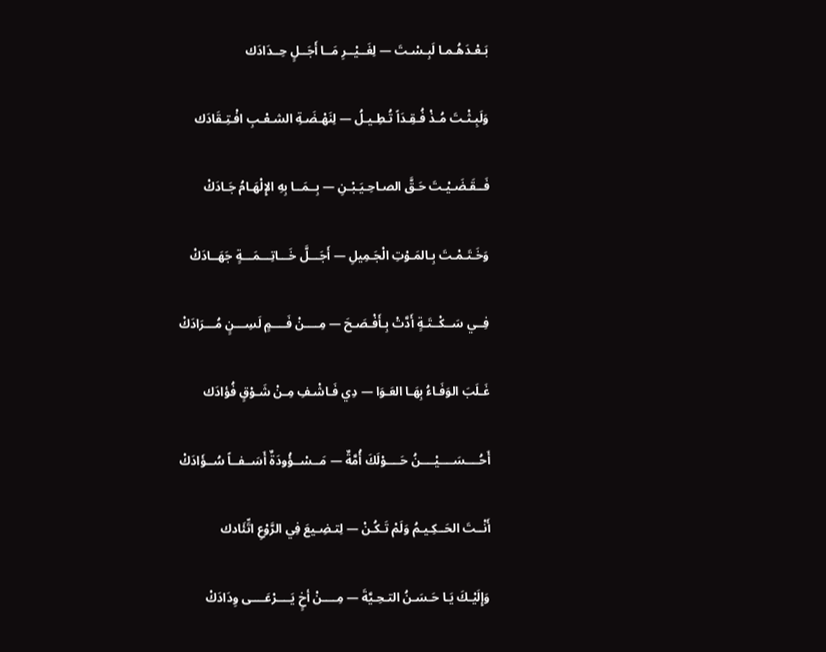بَـعْـدَهُـمـا لَبِـسْـتَ — لِغَــيْــرِ مَــا أَجَــلٍ حِــدَادَك

وَلَبِـثْـتَ مُـذْ فُـقِـدَاً تُـطِـيـلُ — لِنَهْـضَـةِ الشـعْـبِ افْـتِـقَادَك

فَــقَـضَـيْـتَ حَـقَّ الصـاحِـيَـبْـنِ — بِــمَــا بِهِ الإِلْهَـامُ جَـادَكْ

وَخَـتَـمْـتَ بِـالمَـوْتِ الْجَـمِيلِ — أَجَـــلَّ خَـــاتِـــمَـــةٍ جَهَــادَكْ

فِــي سَــكْــتَـةٍ أَدَّتْ بِـأَفْـصَـحَ — مِــــنْ فَــــمٍ لَسِـــنٍ مُـــرَادَكْ

غَـلَبَ الوَفَـاءُ بِهَـا العَـوَا — دِي فَـاشْـفِ مِـنْ شَـوْقٍ فُؤادَك

أَحُــــسَــــيْــــنُ حَــــوْلَكَ أُمَّةٌ — مَــسْــؤُودَةٌ أَسَــفــاً سُــؤَادَكْ

أَنْــتَ الحَــكِـيـمُ وَلَمْ تَـكُـنْ — لِتـضِـيعَ فِي الرَّوْعِ اتِّئَادك

وَإِلَيْـكَ يَـا حَـسَـنُ التـحِـيَّةَ — مِــــنْ أخٍ يَــــرْعَــــى وِدَادَكْ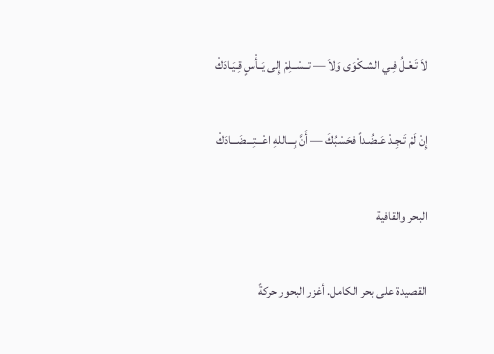لاَ تَـعْـلُ فِـي الشـكْوَى وَلاَ — تــسْــلِمْ إِلى يَــأْسٍ قِـيَـادَكْ

إِنْ لَمْ تَـجِـدْ عَـضُـداً فحَسْبُكَ — أَنَّ بِـــاللهِ اعْـــتِـــضَـــادَكْ

البحر والقافية

القصيدة على بحر الكامل. أغزر البحور حركةً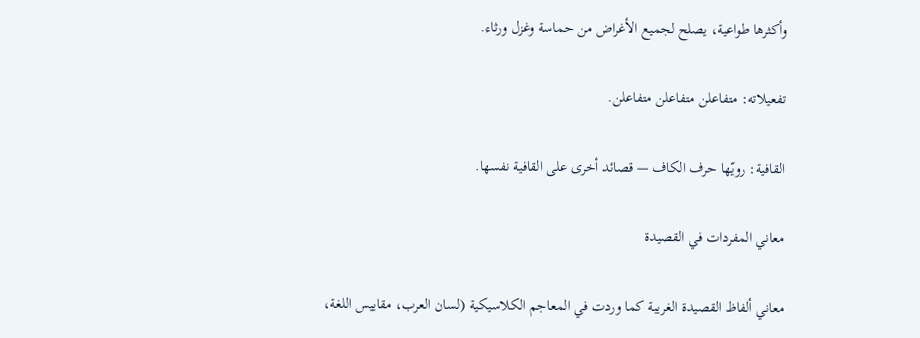وأكثرها طواعية، يصلح لجميع الأغراض من حماسة وغزل ورثاء.

تفعيلاته: متفاعلن متفاعلن متفاعلن.

القافية: رويّها حرف الكاف — قصائد أخرى على القافية نفسها.

معاني المفردات في القصيدة

معاني ألفاظ القصيدة الغريبة كما وردت في المعاجم الكلاسيكية (لسان العرب، مقاييس اللغة،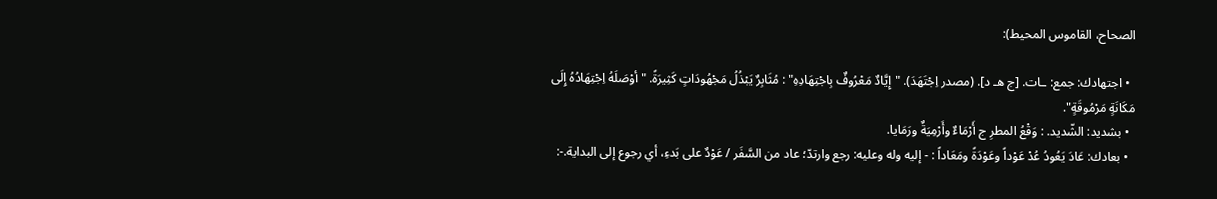الصحاح، القاموس المحيط):

  • اجتهادك: جمع: ـات. [ج هـ د]. (مصدر اِجْتَهَدَ). "إِيَّادٌ مَعْرُوفٌ بِاجْتِهَادِهِ" : مُثَابِرٌ يَبْذُلُ مَجْهُودَاتٍ كَثِيرَةً. "أوْصَلَهُ اِجْتِهَادُهُ إِلَى مَكَانَةٍ مَرْمُوقَةٍ".
  • بشديد: الشّديد. : وَقْعُ المطرِ ج أَرْمَاءٌ وأَرْمِيَةٌ ورَمَايا.
  • بعادك: عَادَ يَعُودُ عُدْ عَوْداً وعَوْدَةً ومَعَاداً : - إليه وله وعليه: رجع وارتدّ؛ عاد من السَّفَر / عَوْدٌ على بَدءِ، أي رجوع إلى البداية.-: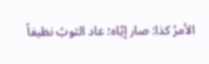الأمرُ كذا: صار إيّاه؛ عاد الثوبُ نظيفاً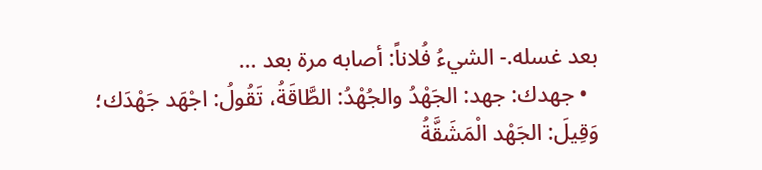بعد غسله.- الشيءُ فُلاناً: أصابه مرة بعد …
  • جهدك: جهد: الجَهْدُ والجُهْدُ: الطَّاقَةُ، تَقُولُ: اجْهَد جَهْدَك؛ وَقِيلَ: الجَهْد الْمَشَقَّةُ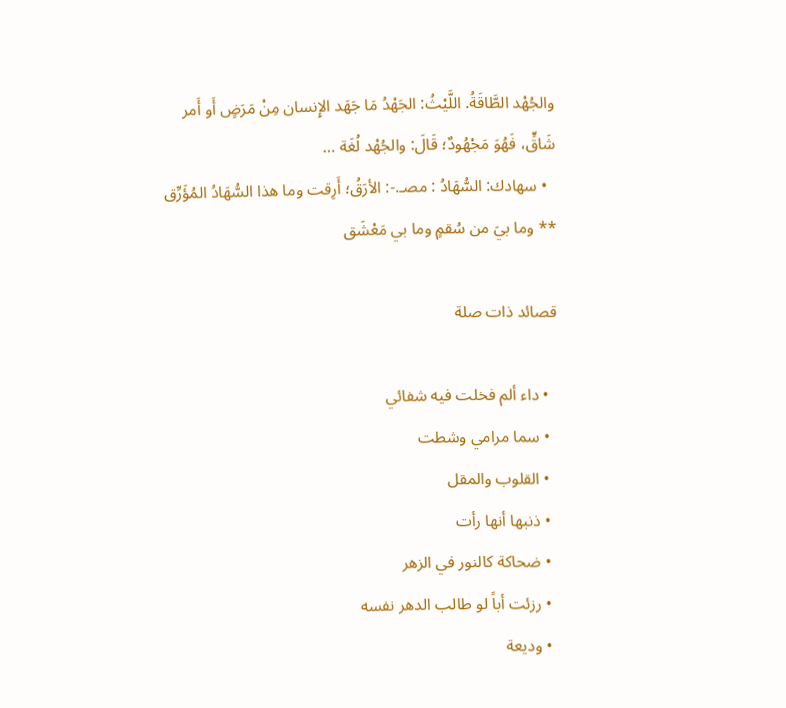والجُهْد الطَّاقَةُ. اللَّيْثُ: الجَهْدُ مَا جَهَد الإِنسان مِنْ مَرَضٍ أَو أَمر شَاقٍّ، فَهُوَ مَجْهُودٌ؛ قَالَ: والجُهْد لُغَة …
  • سهادك: السُّهَادُ : مصـ.-: الأرَقُ؛ أَرِقت وما هذا السُّهَادُ المُؤَرِّق ** وما بيَ من سُقمٍ وما بي مَعْشَق

قصائد ذات صلة

  • داء ألم فخلت فيه شفائي
  • سما مرامي وشطت
  • القلوب والمقل
  • ذنبها أنها رأت
  • ضحاكة كالنور في الزهر
  • رزئت أباً لو طالب الدهر نفسه
  • وديعة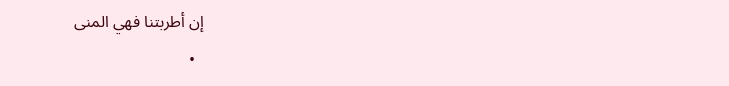إن أطربتنا فهي المنى
  •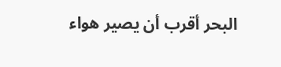البحر أقرب أن يصير هواء